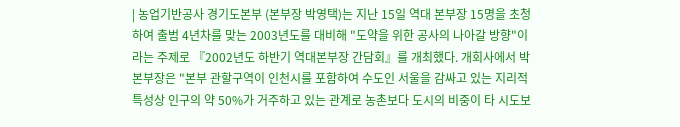| 농업기반공사 경기도본부 (본부장 박영택)는 지난 15일 역대 본부장 15명을 초청하여 출범 4년차를 맞는 2003년도를 대비해 "도약을 위한 공사의 나아갈 방향"이라는 주제로 『2002년도 하반기 역대본부장 간담회』를 개최했다. 개회사에서 박 본부장은 "본부 관할구역이 인천시를 포함하여 수도인 서울을 감싸고 있는 지리적 특성상 인구의 약 50%가 거주하고 있는 관계로 농촌보다 도시의 비중이 타 시도보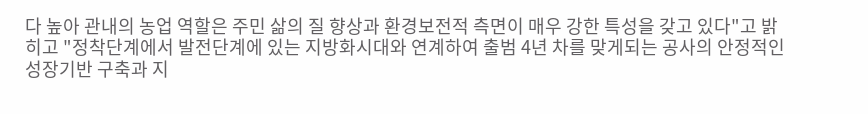다 높아 관내의 농업 역할은 주민 삶의 질 향상과 환경보전적 측면이 매우 강한 특성을 갖고 있다"고 밝히고 "정착단계에서 발전단계에 있는 지방화시대와 연계하여 출범 4년 차를 맞게되는 공사의 안정적인 성장기반 구축과 지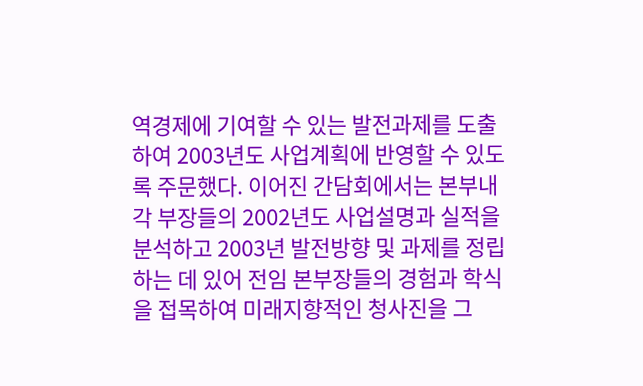역경제에 기여할 수 있는 발전과제를 도출하여 2003년도 사업계획에 반영할 수 있도록 주문했다. 이어진 간담회에서는 본부내 각 부장들의 2002년도 사업설명과 실적을 분석하고 2003년 발전방향 및 과제를 정립하는 데 있어 전임 본부장들의 경험과 학식을 접목하여 미래지향적인 청사진을 그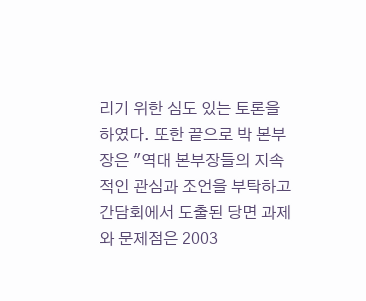리기 위한 심도 있는 토론을 하였다. 또한 끝으로 박 본부장은 "역대 본부장들의 지속적인 관심과 조언을 부탁하고 간담회에서 도출된 당면 과제와 문제점은 2003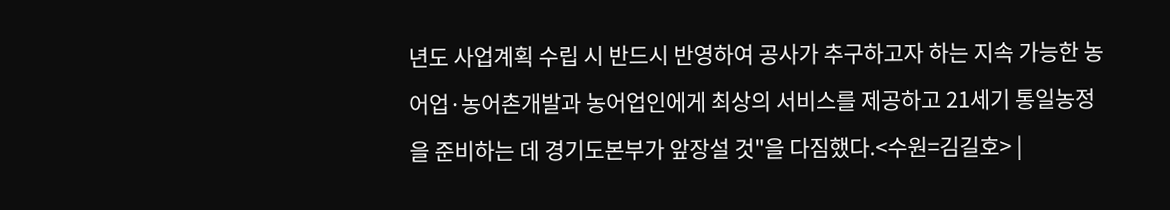년도 사업계획 수립 시 반드시 반영하여 공사가 추구하고자 하는 지속 가능한 농어업·농어촌개발과 농어업인에게 최상의 서비스를 제공하고 21세기 통일농정을 준비하는 데 경기도본부가 앞장설 것"을 다짐했다.<수원=김길호> |